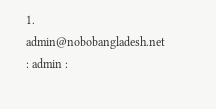1. admin@nobobangladesh.net : admin :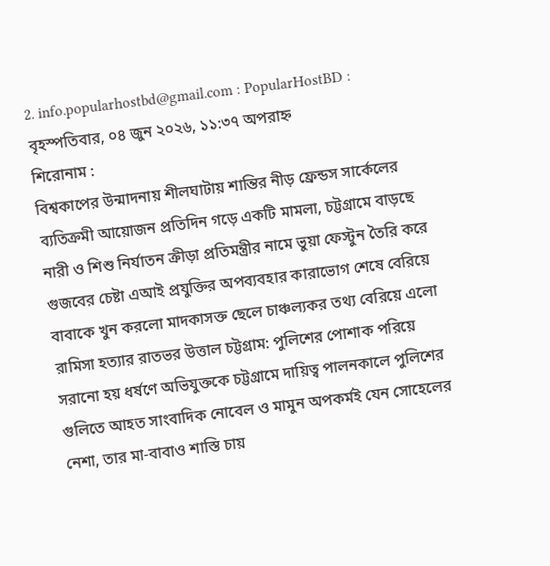2. info.popularhostbd@gmail.com : PopularHostBD :
বৃহস্পতিবার, ০৪ জুন ২০২৬, ১১:৩৭ অপরাহ্ন
শিরোনাম :
বিশ্বকাপের উন্মাদনায় শীলঘাটায় শান্তির নীড় ফ্রেন্ডস সার্কেলের ব্যতিক্রমী আয়োজন প্রতিদিন গড়ে একটি মামলা, চট্টগ্রামে বাড়ছে নারী ও শিশু নির্যাতন ক্রীড়া প্রতিমন্ত্রীর নামে ভুয়া ফেস্টুন তৈরি করে গুজবের চেষ্টা এআই প্রযুক্তির অপব্যবহার কারাভোগ শেষে বেরিয়ে বাবাকে খুন করলো মাদকাসক্ত ছেলে চাঞ্চল্যকর তথ্য বেরিয়ে এলো রামিসা হত্যার রাতভর উত্তাল চট্টগ্রাম: পুলিশের পোশাক পরিয়ে সরানো হয় ধর্ষণে অভিযুক্তকে চট্টগ্রামে দায়িত্ব পালনকালে পুলিশের গুলিতে আহত সাংবাদিক নোবেল ও মামুন অপকর্মই যেন সোহেলের নেশা, তার মা-বাবাও শাস্তি চায়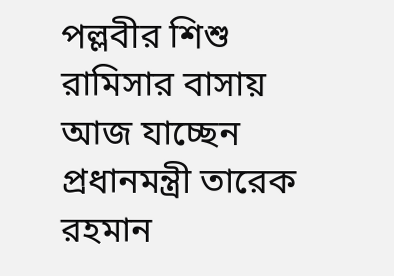পল্লবীর শিশু রামিসার বাসায় আজ যাচ্ছেন প্রধানমন্ত্রী তারেক রহমান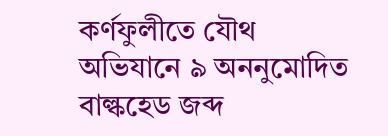কর্ণফুলীতে যৌথ অভিযানে ৯ অননুমোদিত বাল্কহেড জব্দ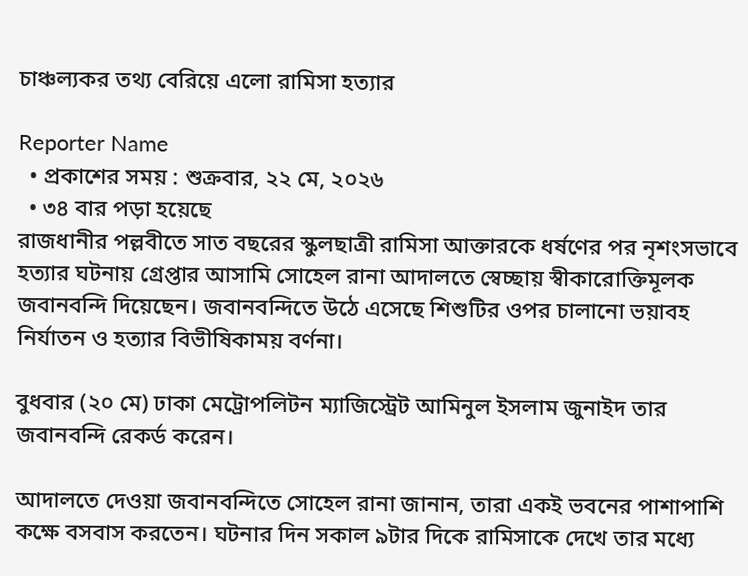চাঞ্চল্যকর তথ্য বেরিয়ে এলো রামিসা হত্যার

Reporter Name
  • প্রকাশের সময় : শুক্রবার, ২২ মে, ২০২৬
  • ৩৪ বার পড়া হয়েছে
রাজধানীর পল্লবীতে সাত বছরের স্কুলছাত্রী রামিসা আক্তারকে ধর্ষণের পর নৃশংসভাবে হত্যার ঘটনায় গ্রেপ্তার আসামি সোহেল রানা আদালতে স্বেচ্ছায় স্বীকারোক্তিমূলক জবানবন্দি দিয়েছেন। জবানবন্দিতে উঠে এসেছে শিশুটির ওপর চালানো ভয়াবহ নির্যাতন ও হত্যার বিভীষিকাময় বর্ণনা।

বুধবার (২০ মে) ঢাকা মেট্রোপলিটন ম্যাজিস্ট্রেট আমিনুল ইসলাম জুনাইদ তার জবানবন্দি রেকর্ড করেন।

আদালতে দেওয়া জবানবন্দিতে সোহেল রানা জানান, তারা একই ভবনের পাশাপাশি কক্ষে বসবাস করতেন। ঘটনার দিন সকাল ৯টার দিকে রামিসাকে দেখে তার মধ্যে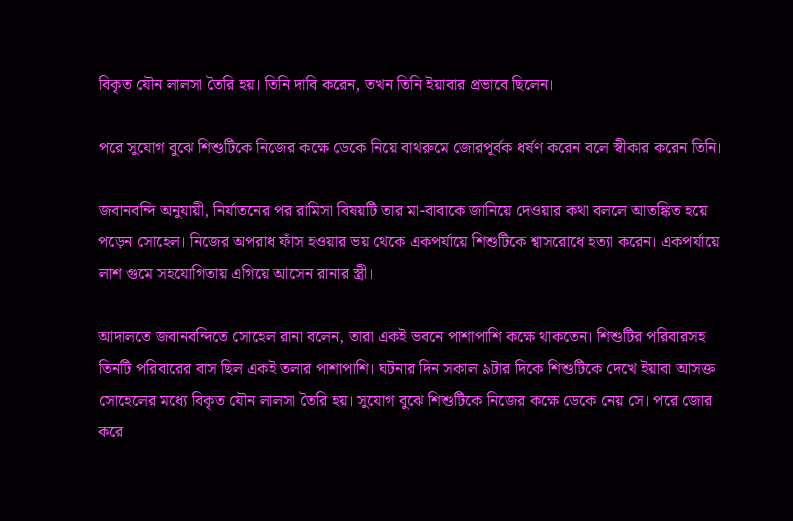বিকৃত যৌন লালসা তৈরি হয়। তিনি দাবি করেন, তখন তিনি ইয়াবার প্রভাবে ছিলেন।

পরে সুযোগ বুঝে শিশুটিকে নিজের কক্ষে ডেকে নিয়ে বাথরুমে জোরপূর্বক ধর্ষণ করেন বলে স্বীকার করেন তিনি।

জবানবন্দি অনুযায়ী, নির্যাতনের পর রামিসা বিষয়টি তার মা-বাবাকে জানিয়ে দেওয়ার কথা বললে আতঙ্কিত হয়ে পড়েন সোহেল। নিজের অপরাধ ফাঁস হওয়ার ভয় থেকে একপর্যায়ে শিশুটিকে শ্বাসরোধে হত্যা করেন। একপর্যায়ে লাশ গুমে সহযোগিতায় এগিয়ে আসেন রানার স্ত্রী।

আদালতে জবানবন্দিতে সোহেল রানা বলেন, তারা একই ভবনে পাশাপাশি কক্ষে থাকতেন। শিশুটির পরিবারসহ তিনটি পরিবারের বাস ছিল একই তলার পাশাপাশি। ঘটনার দিন সকাল ৯টার দিকে শিশুটিকে দেখে ইয়াবা আসক্ত সোহেলের মধ্যে বিকৃত যৌন লালসা তৈরি হয়। সুযোগ বুঝে শিশুটিকে নিজের কক্ষে ডেকে নেয় সে। পরে জোর করে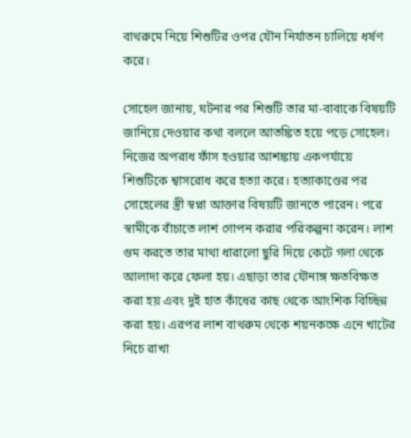বাথরুমে নিয়ে শিশুটির ওপর যৌন নির্যাতন চালিয়ে ধর্ষণ করে।

সোহেল জানায়, ঘটনার পর শিশুটি তার মা-বাবাকে বিষয়টি জানিয়ে দেওয়ার কথা বললে আতঙ্কিত হয়ে পড়ে সোহেল। নিজের অপরাধ ফাঁস হওয়ার আশঙ্কায় একপর্যায়ে শিশুটিকে শ্বাসরোধ করে হত্যা করে। হত্যাকাণ্ডের পর সোহেলের স্ত্রী স্বপ্না আক্তার বিষয়টি জানতে পারেন। পরে স্বামীকে বাঁচাতে লাশ গোপন করার পরিকল্পনা করেন। লাশ গুম করতে তার মাথা ধারালো ছুরি দিয়ে কেটে গলা থেকে আলাদা করে ফেলা হয়। এছাড়া তার যৌনাঙ্গ ক্ষতবিক্ষত করা হয় এবং দুই হাত কাঁধের কাছ থেকে আংশিক বিচ্ছিন্ন করা হয়। এরপর লাশ বাথরুম থেকে শয়নকক্ষে এনে খাটের নিচে রাখা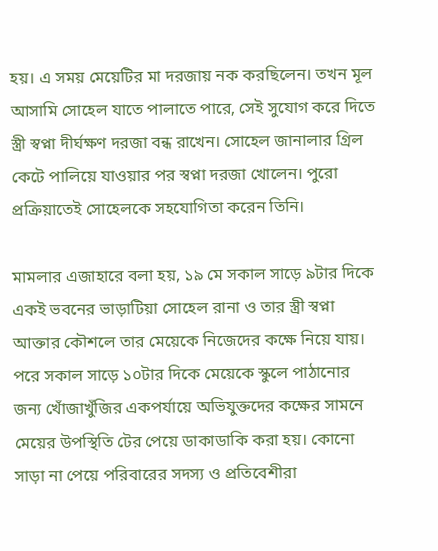হয়। এ সময় মেয়েটির মা দরজায় নক করছিলেন। তখন মূল আসামি সোহেল যাতে পালাতে পারে, সেই সুযোগ করে দিতে স্ত্রী স্বপ্না দীর্ঘক্ষণ দরজা বন্ধ রাখেন। সোহেল জানালার গ্রিল কেটে পালিয়ে যাওয়ার পর স্বপ্না দরজা খোলেন। পুরো প্রক্রিয়াতেই সোহেলকে সহযোগিতা করেন তিনি।

মামলার এজাহারে বলা হয়, ১৯ মে সকাল সাড়ে ৯টার দিকে একই ভবনের ভাড়াটিয়া সোহেল রানা ও তার স্ত্রী স্বপ্না আক্তার কৌশলে তার মেয়েকে নিজেদের কক্ষে নিয়ে যায়। পরে সকাল সাড়ে ১০টার দিকে মেয়েকে স্কুলে পাঠানোর জন্য খোঁজাখুঁজির একপর্যায়ে অভিযুক্তদের কক্ষের সামনে মেয়ের উপস্থিতি টের পেয়ে ডাকাডাকি করা হয়। কোনো সাড়া না পেয়ে পরিবারের সদস্য ও প্রতিবেশীরা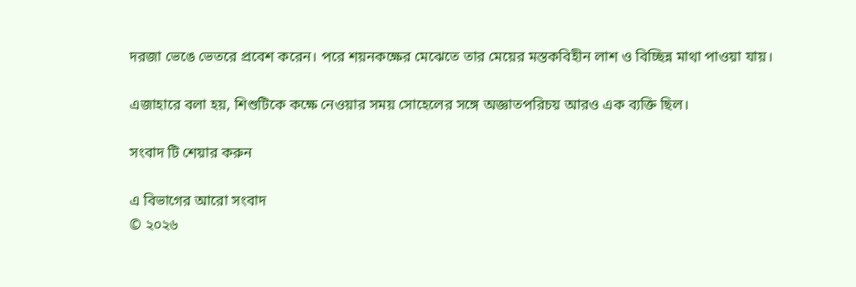দরজা ভেঙে ভেতরে প্রবেশ করেন। পরে শয়নকক্ষের মেঝেতে তার মেয়ের মস্তকবিহীন লাশ ও বিচ্ছিন্ন মাথা পাওয়া যায়।

এজাহারে বলা হয়, শিশুটিকে কক্ষে নেওয়ার সময় সোহেলের সঙ্গে অজ্ঞাতপরিচয় আরও এক ব্যক্তি ছিল।

সংবাদ টি শেয়ার করুন

এ বিভাগের আরো সংবাদ
© ২০২৬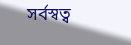সর্বস্বত্ব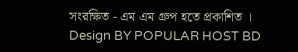সংরক্ষিত - এম এম গ্রুপ হতে প্রকাশিত ।
Design BY POPULAR HOST BD